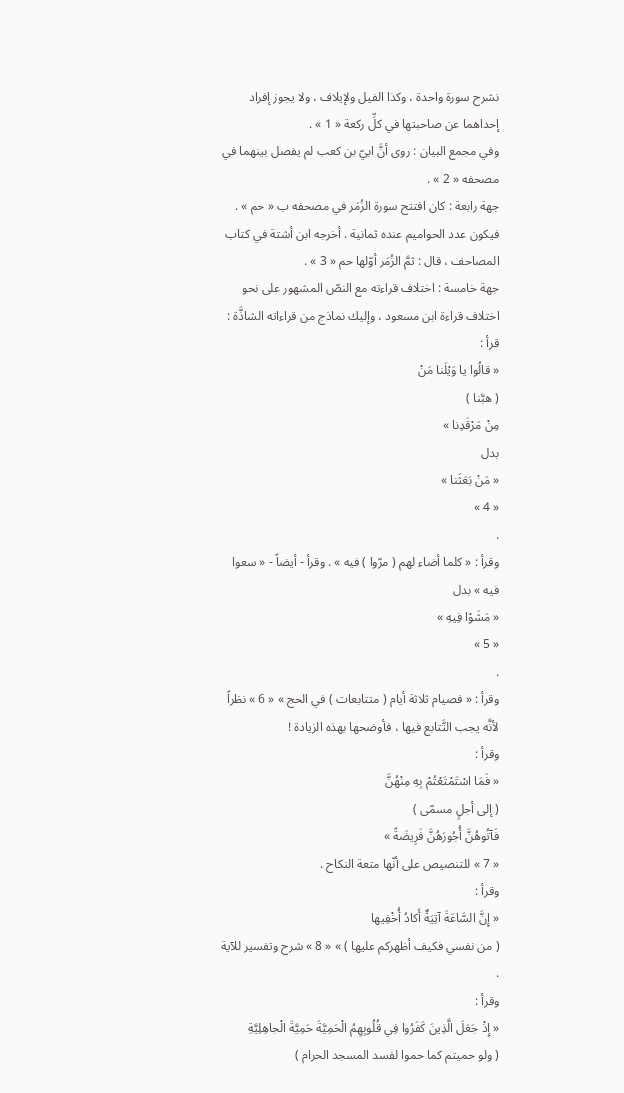نشرح سورة واحدة ، وكذا الفيل ولإيلاف ، ولا يجوز إفراد إحداهما عن صاحبتها في كلِّ ركعة « 1 » .
وفي مجمع البيان : روى أنَّ ابيّ بن كعب لم يفصل بينهما في مصحفه « 2 » .
جهة رابعة : كان افتتح سورة الزُمَر في مصحفه ب « حم » . فيكون عدد الحواميم عنده ثمانية . أخرجه ابن أشتة في كتاب المصاحف ، قال : ثمَّ الزُمَر أوّلها حم « 3 » .
جهة خامسة : اختلاف قراءته مع النصّ المشهور على نحو اختلاف قراءة ابن مسعود ، وإليك نماذج من قراءاته الشاذَّة :
قرأ :
« قالُوا يا وَيْلَنا مَنْ
( هبَّنا )
مِنْ مَرْقَدِنا »
بدل
« مَنْ بَعَثَنا »
« 4 »
.
وقرأ : « كلما أضاء لهم ( مرّوا ) فيه » . وقرأ - أيضاً - « سعوا فيه » بدل
« مَشَوْا فِيهِ »
« 5 »
.
وقرأ : « فصيام ثلاثة أيام ( متتابعات ) في الحج » « 6 » نظراً لأنَّه يجب التَّتابع فيها ، فأوضحها بهذه الزيادة !
وقرأ :
« فَمَا اسْتَمْتَعْتُمْ بِهِ مِنْهُنَّ
( إلى أجلٍ مسمّى )
فَآتُوهُنَّ أُجُورَهُنَّ فَرِيضَةً »
« 7 » للتنصيص على أنّها متعة النكاح .
وقرأ :
« إِنَّ السَّاعَةَ آتِيَةٌ أَكادُ أُخْفِيها
( من نفسي فكيف أظهركم عليها ) » « 8 » شرح وتفسير للآية .
وقرأ :
« إِذْ جَعَلَ الَّذِينَ كَفَرُوا فِي قُلُوبِهِمُ الْحَمِيَّةَ حَمِيَّةَ الْجاهِلِيَّةِ
( ولو حميتم كما حموا لفسد المسجد الحرام )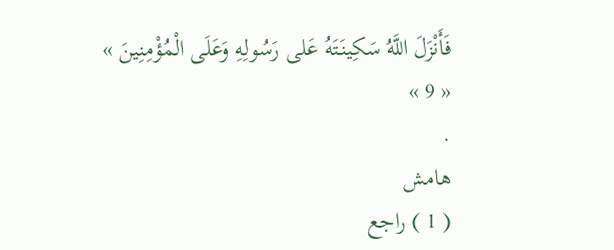فَأَنْزَلَ اللَّهُ سَكِينَتَهُ عَلى رَسُولِهِ وَعَلَى الْمُؤْمِنِينَ »
« 9 »
.
هامش
( 1 ) راجع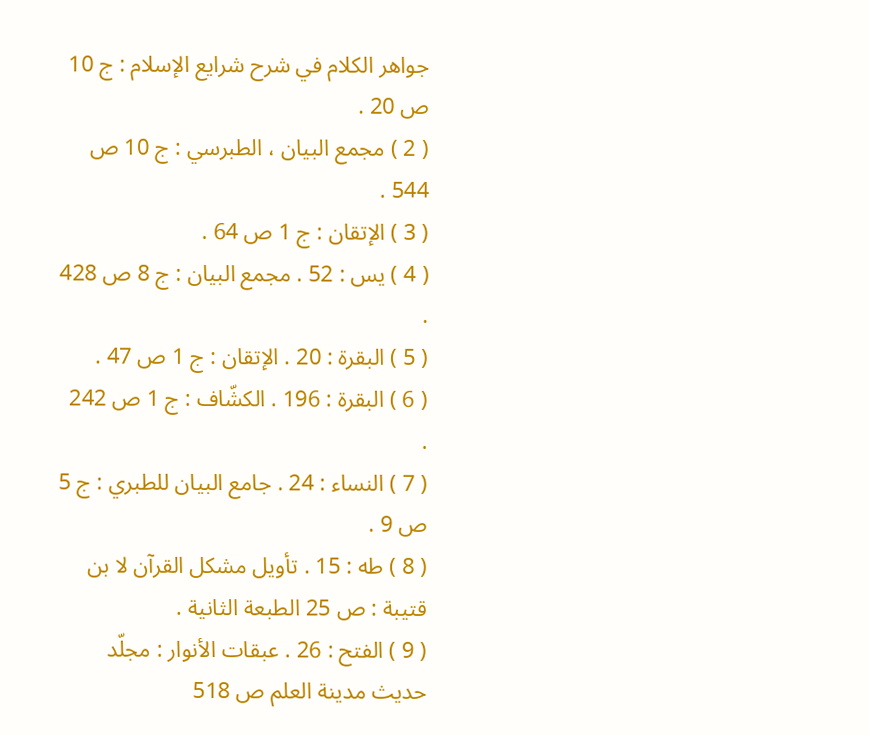جواهر الكلام في شرح شرايع الإسلام : ج 10 ص 20 .
( 2 ) مجمع البيان ، الطبرسي : ج 10 ص 544 .
( 3 ) الإتقان : ج 1 ص 64 .
( 4 ) يس : 52 . مجمع البيان : ج 8 ص 428 .
( 5 ) البقرة : 20 . الإتقان : ج 1 ص 47 .
( 6 ) البقرة : 196 . الكشّاف : ج 1 ص 242 .
( 7 ) النساء : 24 . جامع البيان للطبري : ج 5 ص 9 .
( 8 ) طه : 15 . تأويل مشكل القرآن لا بن قتيبة : ص 25 الطبعة الثانية .
( 9 ) الفتح : 26 . عبقات الأنوار : مجلّد حديث مدينة العلم ص 518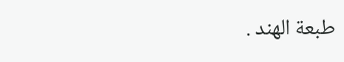طبعة الهند .